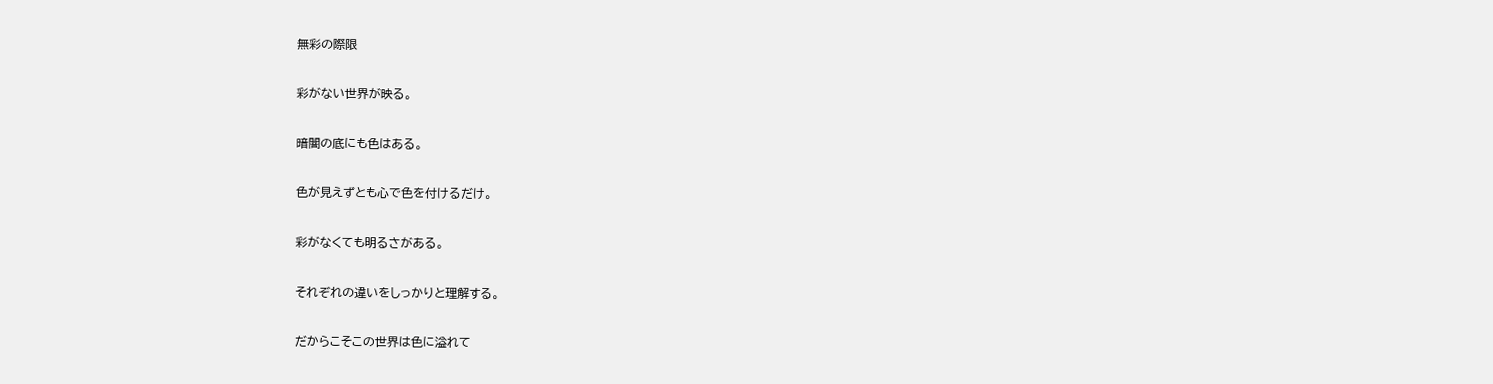無彩の際限

彩がない世界が映る。

暗闇の底にも色はある。

色が見えずとも心で色を付けるだけ。

彩がなくても明るさがある。

それぞれの違いをしっかりと理解する。

だからこそこの世界は色に溢れて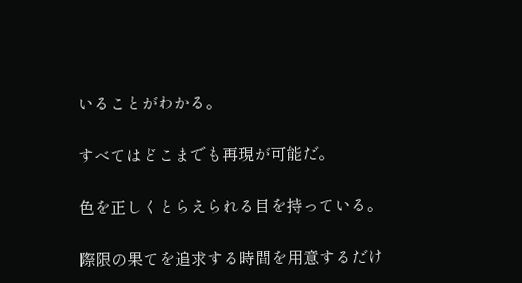いることがわかる。

すべてはどこまでも再現が可能だ。

色を正しくとらえられる目を持っている。

際限の果てを追求する時間を用意するだけ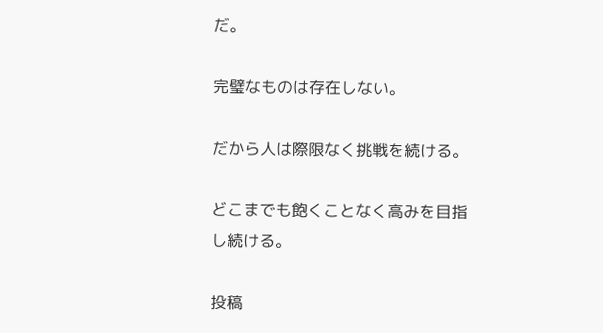だ。

完璧なものは存在しない。

だから人は際限なく挑戦を続ける。

どこまでも飽くことなく高みを目指し続ける。

投稿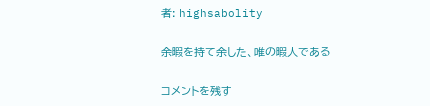者: highsabolity

余暇を持て余した、唯の暇人である

コメントを残す